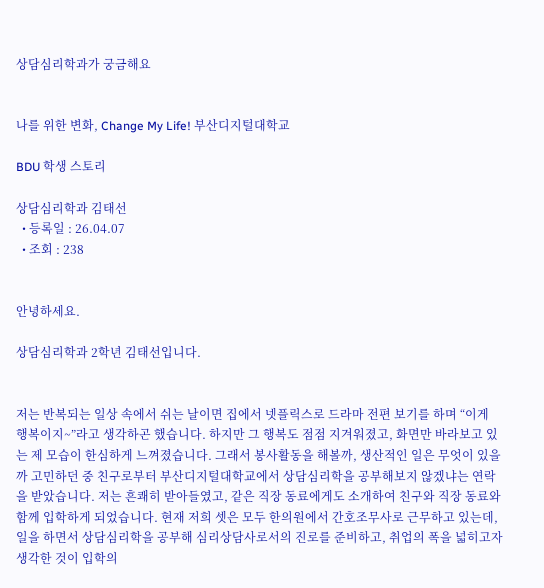상담심리학과가 궁금해요


나를 위한 변화, Change My Life! 부산디지털대학교

BDU 학생 스토리

상담심리학과 김태선
  • 등록일 : 26.04.07
  • 조회 : 238


안녕하세요.

상담심리학과 2학년 김태선입니다.


저는 반복되는 일상 속에서 쉬는 날이면 집에서 넷플릭스로 드라마 전편 보기를 하며 “이게 행복이지~”라고 생각하곤 했습니다. 하지만 그 행복도 점점 지겨워졌고, 화면만 바라보고 있는 제 모습이 한심하게 느껴졌습니다. 그래서 봉사활동을 해볼까, 생산적인 일은 무엇이 있을까 고민하던 중 친구로부터 부산디지털대학교에서 상담심리학을 공부해보지 않겠냐는 연락을 받았습니다. 저는 흔쾌히 받아들였고, 같은 직장 동료에게도 소개하여 친구와 직장 동료와 함께 입학하게 되었습니다. 현재 저희 셋은 모두 한의원에서 간호조무사로 근무하고 있는데, 일을 하면서 상담심리학을 공부해 심리상담사로서의 진로를 준비하고, 취업의 폭을 넓히고자 생각한 것이 입학의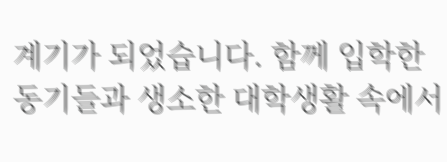계기가 되었습니다. 함께 입학한 동기들과 생소한 대학생활 속에서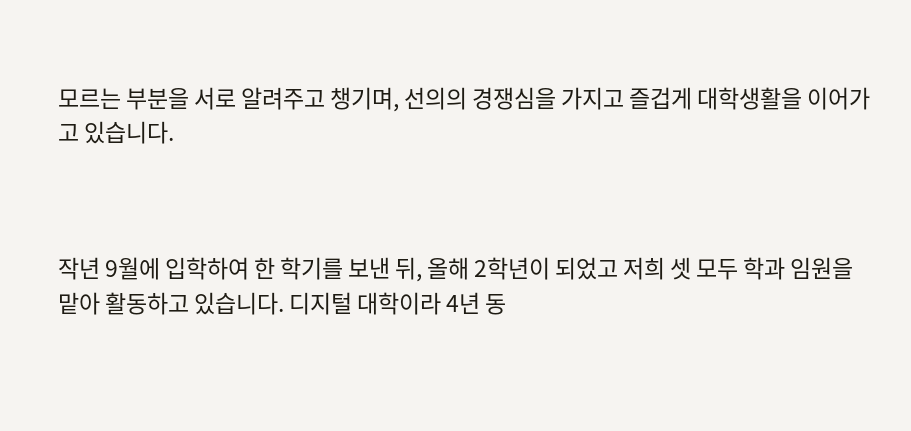모르는 부분을 서로 알려주고 챙기며, 선의의 경쟁심을 가지고 즐겁게 대학생활을 이어가고 있습니다.



작년 9월에 입학하여 한 학기를 보낸 뒤, 올해 2학년이 되었고 저희 셋 모두 학과 임원을 맡아 활동하고 있습니다. 디지털 대학이라 4년 동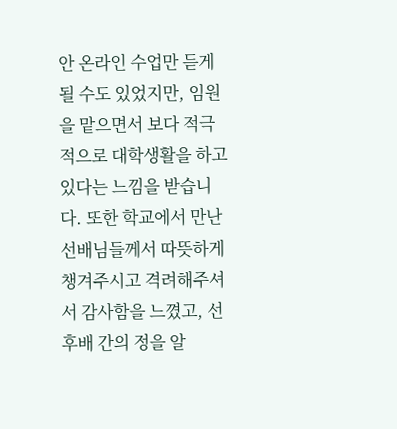안 온라인 수업만 듣게 될 수도 있었지만, 임원을 맡으면서 보다 적극적으로 대학생활을 하고 있다는 느낌을 받습니다. 또한 학교에서 만난 선배님들께서 따뜻하게 챙겨주시고 격려해주셔서 감사함을 느꼈고, 선후배 간의 정을 알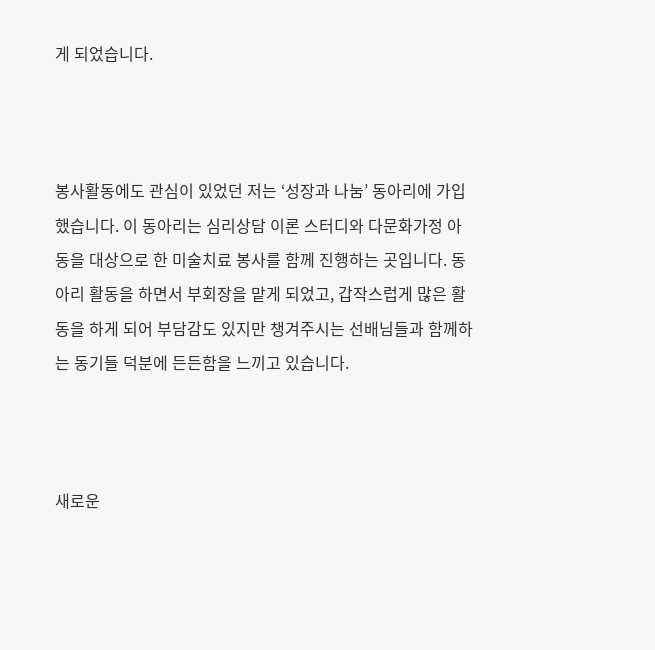게 되었습니다.



봉사활동에도 관심이 있었던 저는 ‘성장과 나눔’ 동아리에 가입했습니다. 이 동아리는 심리상담 이론 스터디와 다문화가정 아동을 대상으로 한 미술치료 봉사를 함께 진행하는 곳입니다. 동아리 활동을 하면서 부회장을 맡게 되었고, 갑작스럽게 많은 활동을 하게 되어 부담감도 있지만 챙겨주시는 선배님들과 함께하는 동기들 덕분에 든든함을 느끼고 있습니다.



새로운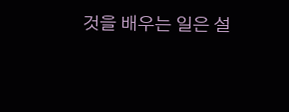것을 배우는 일은 설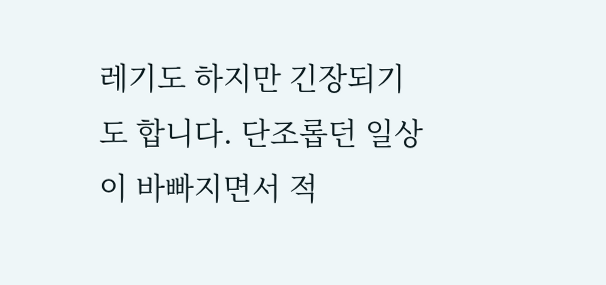레기도 하지만 긴장되기도 합니다. 단조롭던 일상이 바빠지면서 적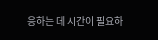응하는 데 시간이 필요하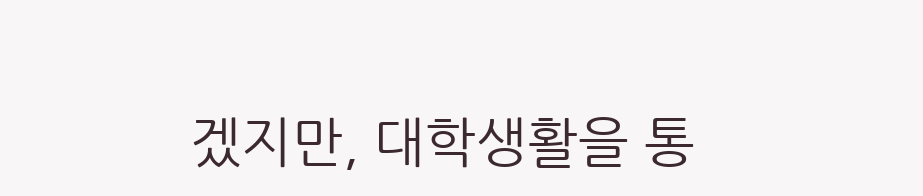겠지만, 대학생활을 통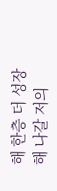해 한층 더 성장해 나갈 저의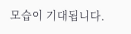모습이 기대됩니다.